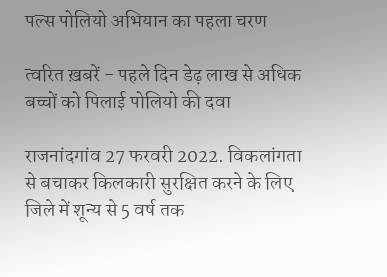पल्स पोलियो अभियान का पहला चरण

त्वरित ख़बरें - पहले दिन डेढ़ लाख से अधिक बच्चों को पिलाई पोलियो की दवा

राजनांदगांव 27 फरवरी 2022. विकलांगता से बचाकर किलकारी सुरक्षित करने के लिए जिले में शून्य से 5 वर्ष तक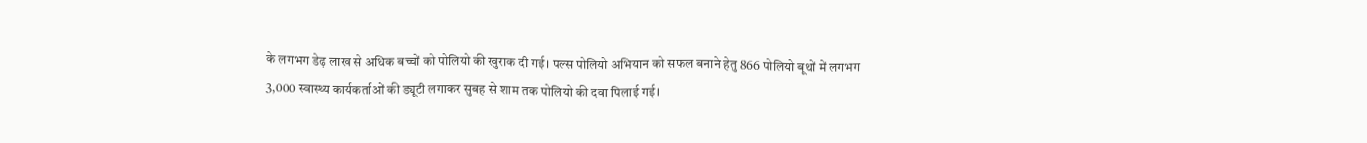के लगभग डेढ़ लाख से अधिक बच्चों को पोलियो की खुराक दी गई। पल्स पोलियो अभियान को सफल बनाने हेतु 866 पोलियो बूथों में लगभग 3,000 स्वास्थ्य कार्यकर्ताओं की ड्यूटी लगाकर सुबह से शाम तक पोलियो की दवा पिलाई गई।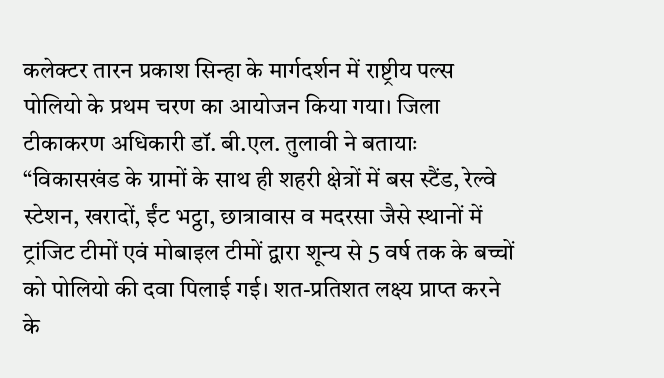कलेक्टर तारन प्रकाश सिन्हा के मार्गदर्शन में राष्ट्रीय पल्स पोलियो के प्रथम चरण का आयोजन किया गया। जिला टीकाकरण अधिकारी डॉ. बी.एल. तुलावी ने बतायाः “विकासखंड के ग्रामों के साथ ही शहरी क्षेत्रों में बस स्टैंड, रेल्वे स्टेशन, खरादों, ईंट भट्ठा, छात्रावास व मदरसा जैसे स्थानों में ट्रांजिट टीमों एवं मोबाइल टीमों द्वारा शून्य से 5 वर्ष तक के बच्चों को पोलियो की दवा पिलाई गई। शत-प्रतिशत लक्ष्य प्राप्त करने के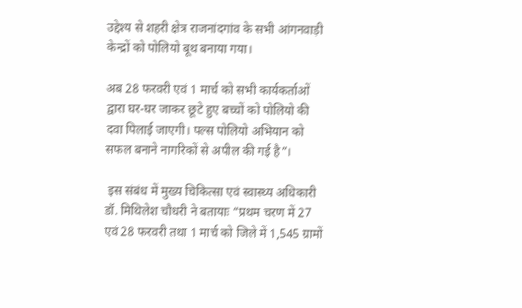उद्देश्य से शहरी क्षेत्र राजनांदगांव के सभी आंगनवाड़ी केन्द्रों को पोलियो बूथ बनाया गया।

अब 28 फरवरी एवं 1 मार्च को सभी कार्यकर्ताओं द्वारा घर-घर जाकर छूटे हुए बच्चों को पोलियो की दवा पिलाई जाएगी। पल्स पोलियो अभियान को सफल बनाने नागरिकों से अपील की गई है”।

 इस संबंध में मुख्य चिकित्सा एवं स्वास्थ्य अधिकारी डॉ. मिथिलेश चौधरी ने बतायाः “प्रथम चरण में 27 एवं 28 फरवरी तथा 1 मार्च को जिले में 1,545 ग्रामों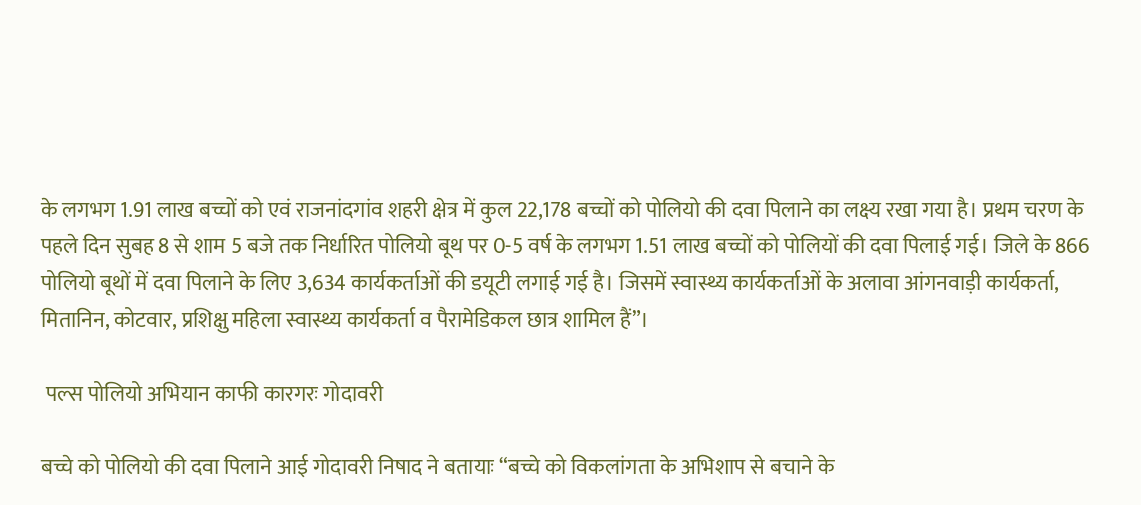के लगभग 1.91 लाख बच्चों को एवं राजनांदगांव शहरी क्षेत्र में कुल 22,178 बच्चों को पोलियो की दवा पिलाने का लक्ष्य रखा गया है। प्रथम चरण के पहले दिन सुबह 8 से शाम 5 बजे तक निर्धारित पोलियो बूथ पर 0-5 वर्ष के लगभग 1.51 लाख बच्चों को पोलियों की दवा पिलाई गई। जिले के 866 पोलियो बूथों में दवा पिलाने के लिए 3,634 कार्यकर्ताओं की डयूटी लगाई गई है। जिसमें स्वास्थ्य कार्यकर्ताओं के अलावा आंगनवाड़ी कार्यकर्ता, मितानिन, कोटवार, प्रशिक्षु महिला स्वास्थ्य कार्यकर्ता व पैरामेडिकल छात्र शामिल हैं”।

 पल्स पोलियो अभियान काफी कारगरः गोदावरी

बच्चे को पोलियो की दवा पिलाने आई गोदावरी निषाद ने बतायाः “बच्चे को विकलांगता के अभिशाप से बचाने के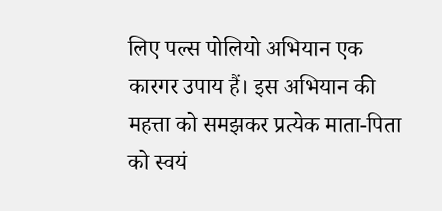लिए पल्स पोलियो अभियान एक कारगर उपाय हैं। इस अभियान की महत्ता को समझकर प्रत्येक माता-पिता को स्वयं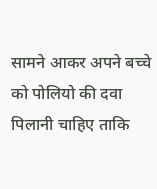सामने आकर अपने बच्चे को पोलियो की दवा पिलानी चाहिए ताकि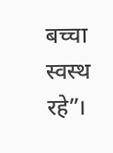बच्चा स्वस्थ रहे”।